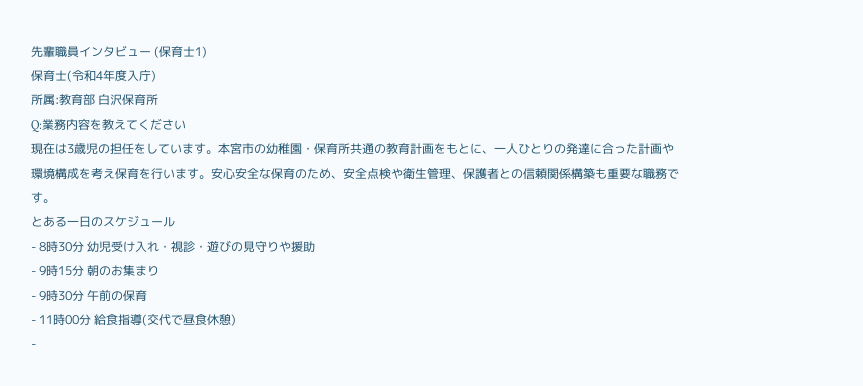先輩職員インタビュー (保育士1)
保育士(令和4年度入庁)
所属:教育部 白沢保育所
Q:業務内容を教えてください
現在は3歳児の担任をしています。本宮市の幼稚園・保育所共通の教育計画をもとに、一人ひとりの発達に合った計画や環境構成を考え保育を行います。安心安全な保育のため、安全点検や衛生管理、保護者との信頼関係構築も重要な職務です。
とある一日のスケジュール
- 8時30分 幼児受け入れ・視診・遊びの見守りや援助
- 9時15分 朝のお集まり
- 9時30分 午前の保育
- 11時00分 給食指導(交代で昼食休憩)
-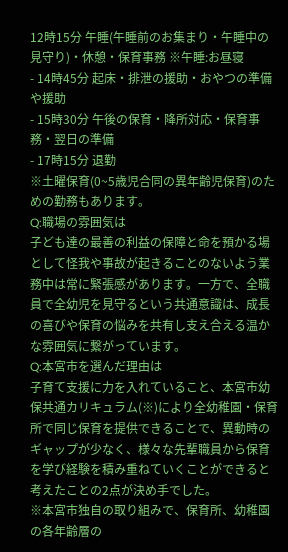12時15分 午睡(午睡前のお集まり・午睡中の見守り)・休憩・保育事務 ※午睡:お昼寝
- 14時45分 起床・排泄の援助・おやつの準備や援助
- 15時30分 午後の保育・降所対応・保育事務・翌日の準備
- 17時15分 退勤
※土曜保育(0~5歳児合同の異年齢児保育)のための勤務もあります。
Q:職場の雰囲気は
子ども達の最善の利益の保障と命を預かる場として怪我や事故が起きることのないよう業務中は常に緊張感があります。一方で、全職員で全幼児を見守るという共通意識は、成長の喜びや保育の悩みを共有し支え合える温かな雰囲気に繋がっています。
Q:本宮市を選んだ理由は
子育て支援に力を入れていること、本宮市幼保共通カリキュラム(※)により全幼稚園・保育所で同じ保育を提供できることで、異動時のギャップが少なく、様々な先輩職員から保育を学び経験を積み重ねていくことができると考えたことの2点が決め手でした。
※本宮市独自の取り組みで、保育所、幼稚園の各年齢層の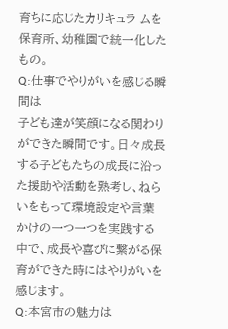育ちに応じたカリキュラ ムを保育所、幼稚園で統一化したもの。
Q:仕事でやりがいを感じる瞬間は
子ども達が笑顔になる関わりができた瞬間です。日々成長する子どもたちの成長に沿った援助や活動を熟考し、ねらいをもって環境設定や言葉かけの一つ一つを実践する中で、成長や喜びに繋がる保育ができた時にはやりがいを感じます。
Q:本宮市の魅力は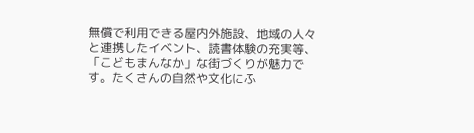無償で利用できる屋内外施設、地域の人々と連携したイベント、読書体験の充実等、「こどもまんなか」な街づくりが魅力です。たくさんの自然や文化にふ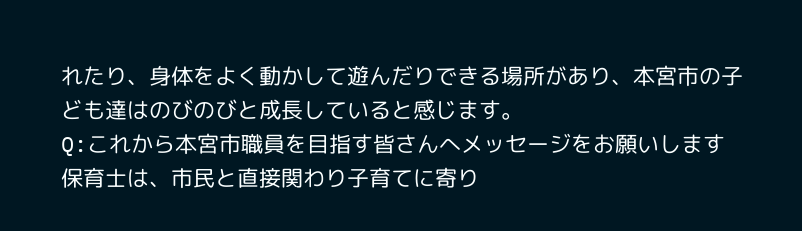れたり、身体をよく動かして遊んだりできる場所があり、本宮市の子ども達はのびのびと成長していると感じます。
Q:これから本宮市職員を目指す皆さんへメッセージをお願いします
保育士は、市民と直接関わり子育てに寄り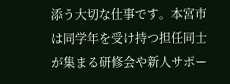添う大切な仕事です。本宮市は同学年を受け持つ担任同士が集まる研修会や新人サポー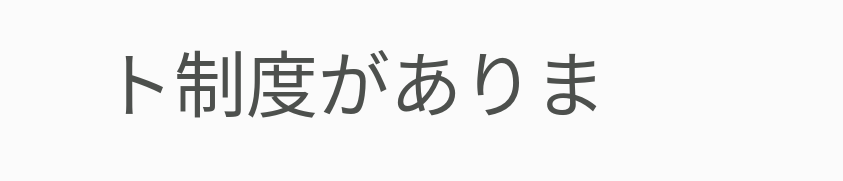ト制度がありま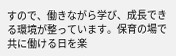すので、働きながら学び、成長できる環境が整っています。保育の場で共に働ける日を楽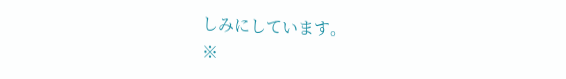しみにしています。
※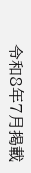令和8年7月掲載